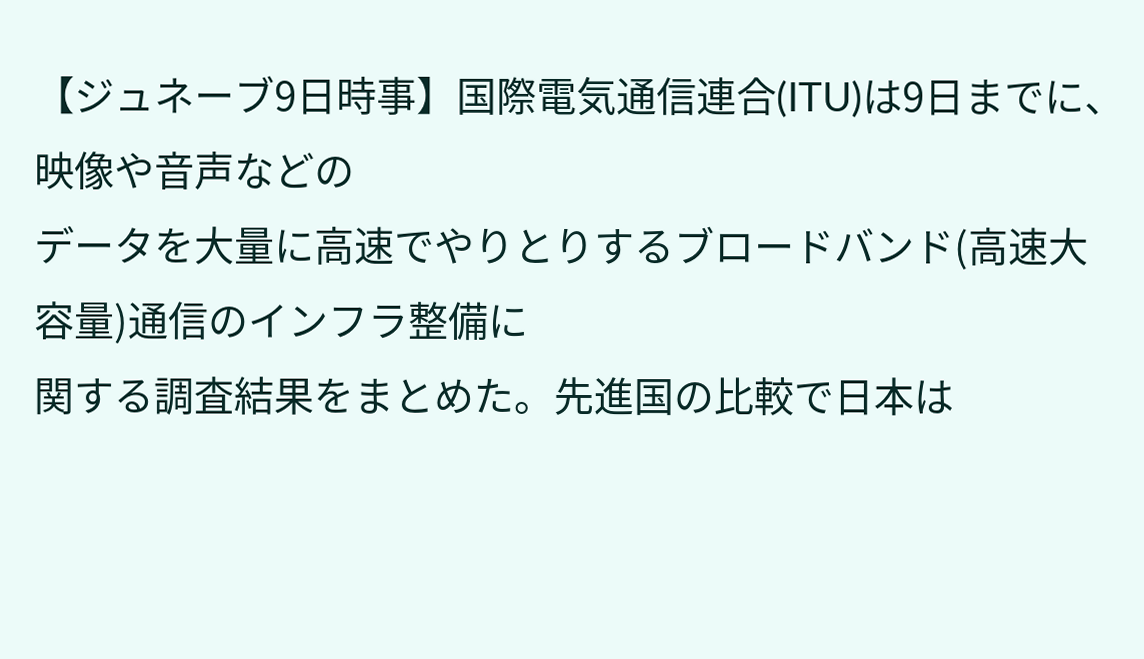【ジュネーブ9日時事】国際電気通信連合(ITU)は9日までに、映像や音声などの
データを大量に高速でやりとりするブロードバンド(高速大容量)通信のインフラ整備に
関する調査結果をまとめた。先進国の比較で日本は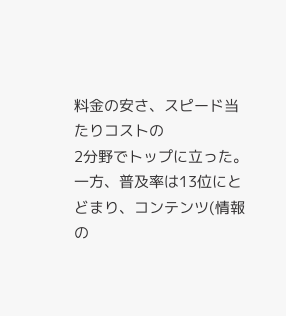料金の安さ、スピード当たりコストの
2分野でトップに立った。一方、普及率は13位にとどまり、コンテンツ(情報の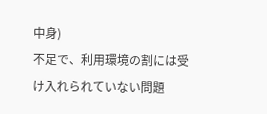中身)
不足で、利用環境の割には受け入れられていない問題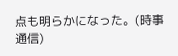点も明らかになった。(時事通信)